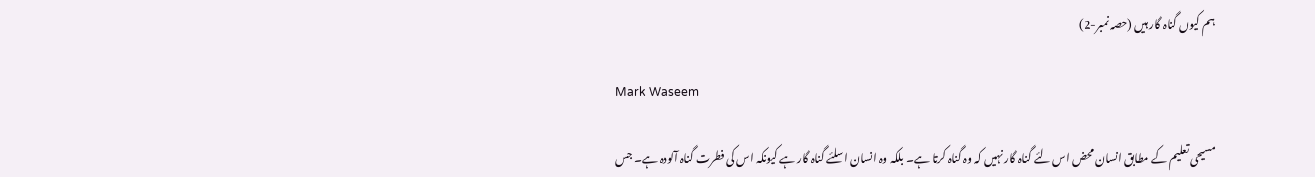ہم کیوں گناہ گار ہیں (حصہ نمبر-2)

Mark Waseem

مسیحی تعلیم کے مطابق انسان محض اس لئے گناہ گار نہیں کہ وہ گناہ کرتا ہے۔ بلکہ وہ انسان اسلئے گناہ گار ہے کیونکہ اس کی فطرت گناہ آلودہ ہے۔ جس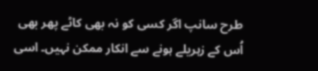طرح سانپ اگر کسی کو نہ بھی کاٹے پھر بھی اُس کے زہریلے ہونے سے انکار ممکن نہیں۔ اسی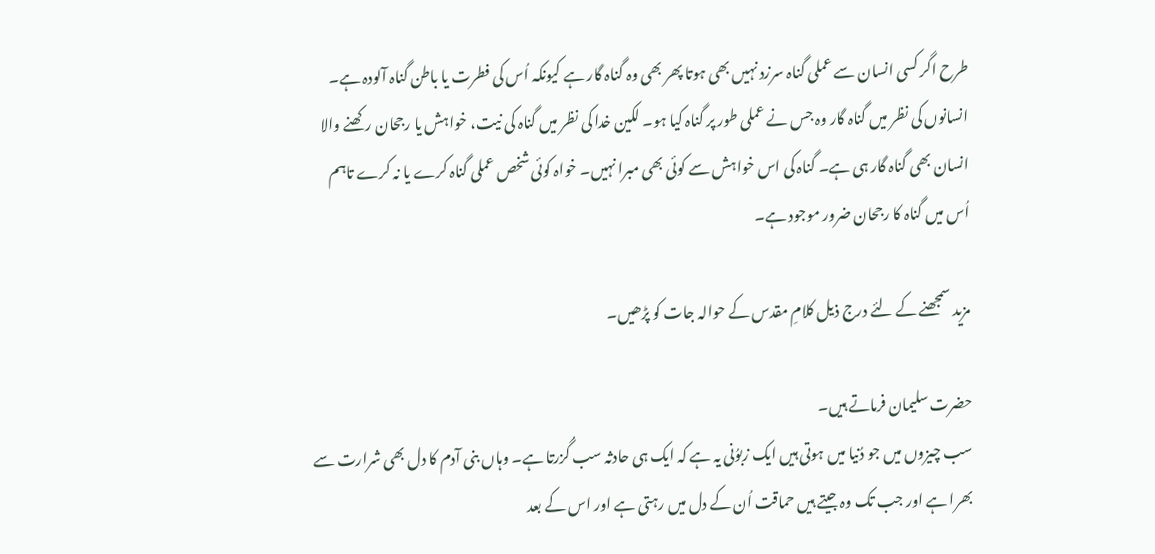طرح اگر کسی انسان سے عملی گناہ سرزد نہیں بھی ہوتا پھر بھی وہ گناہ گار ہے کیونکہ اُس کی فطرت یا باطن گناہ آلودہ ہے۔ انسانوں کی نظر میں گناہ گار وہ جس نے عملی طور پر گناہ کیا ہو۔ لکین خدا کی نظر میں گناہ کی نیت، خواہش یا رجحان رکھنے والا انسان بھی گناہ گار ہی ہے۔ گناہ کی اس خواہش سے کوئی بھی مبرا نہیں۔ خواہ کوئی شخص عملی گناہ کرے یا نہ کرے تاہم اُس میں گناہ کا رجحان ضرور موجود ہے۔

مزید سمجھنے کے لئے درج ذیل کلامِ مقدس کے حوالہ جات کو پڑھیں۔

حضرت سلیمان فرماتے ہیں۔
سب چیزوں میں جو دُنیا میں ہوتی ہیں ایک زبوُنی یہ ہے کہ ایک ہی حادثہ سب گُزرتا ہے۔ وہاں بنی آدم کا دل بھی شرارت سے بھرا ہے اور جب تک وہ جیتے ہیں حماقت اُن کے دل میں رہتی ہے اور اس کے بعد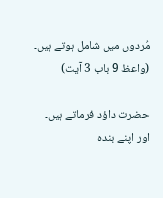مُردوں میں شامل ہوتے ہیں۔
(واعظ 9 باب 3 آیت)

حضرت داؤد فرماتے ہیں۔
اور اپنے بندہ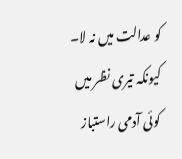کو عدالت میں نہ لا۔ کیونکہ تیری نظر میں کوئی آدمی راستباز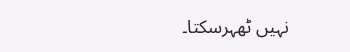نہیں ٹھہرسکتا۔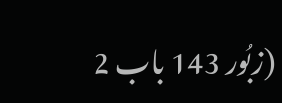(زبُور 143 باب 2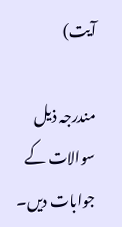آیت)

مندرجہ ذیل سوالات کے جوابات دیں۔